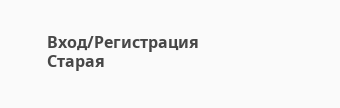Вход/Регистрация
Старая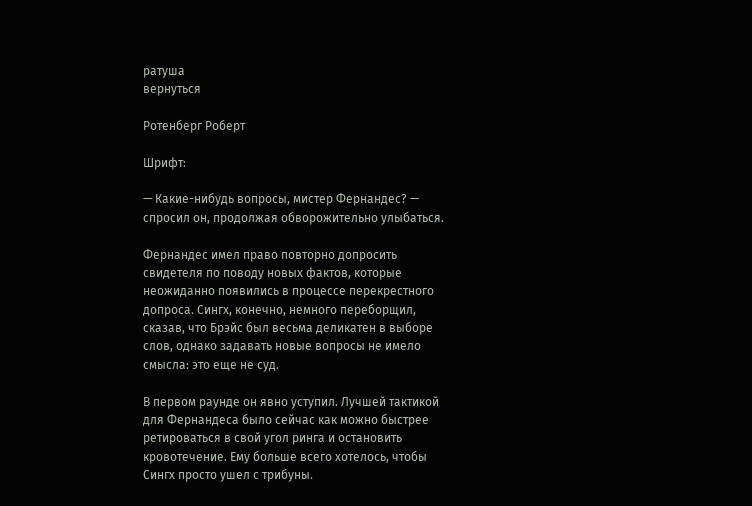ратуша
вернуться

Ротенберг Роберт

Шрифт:

— Какие-нибудь вопросы, мистер Фернандес? — спросил он, продолжая обворожительно улыбаться.

Фернандес имел право повторно допросить свидетеля по поводу новых фактов, которые неожиданно появились в процессе перекрестного допроса. Сингх, конечно, немного переборщил, сказав, что Брэйс был весьма деликатен в выборе слов, однако задавать новые вопросы не имело смысла: это еще не суд.

В первом раунде он явно уступил. Лучшей тактикой для Фернандеса было сейчас как можно быстрее ретироваться в свой угол ринга и остановить кровотечение. Ему больше всего хотелось, чтобы Сингх просто ушел с трибуны.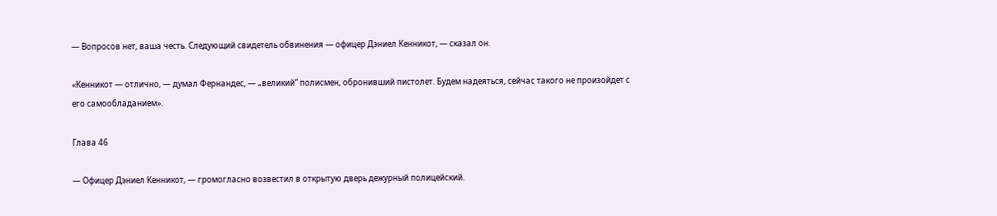— Вопросов нет, ваша честь. Следующий свидетель обвинения — офицер Дэниел Кенникот, — сказал он.

«Кенникот — отлично, — думал Фернандес, — „великий“ полисмен, обронивший пистолет. Будем надеяться, сейчас такого не произойдет с его самообладанием».

Глава 46

— Офицер Дэниел Кенникот, — громогласно возвестил в открытую дверь дежурный полицейский.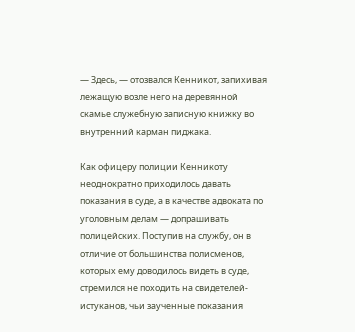— Здесь, — отозвался Кенникот, запихивая лежащую возле него на деревянной скамье служебную записную книжку во внутренний карман пиджака.

Как офицеру полиции Кенникоту неоднократно приходилось давать показания в суде, а в качестве адвоката по уголовным делам — допрашивать полицейских. Поступив на службу, он в отличие от большинства полисменов, которых ему доводилось видеть в суде, стремился не походить на свидетелей-истуканов, чьи заученные показания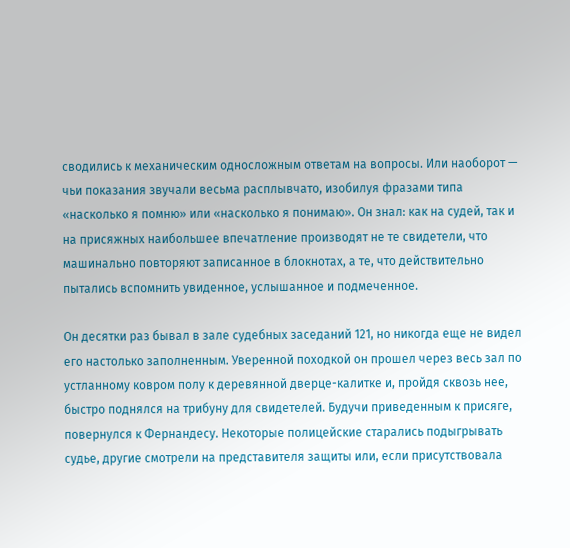сводились к механическим односложным ответам на вопросы. Или наоборот — чьи показания звучали весьма расплывчато, изобилуя фразами типа «насколько я помню» или «насколько я понимаю». Он знал: как на судей, так и на присяжных наибольшее впечатление производят не те свидетели, что машинально повторяют записанное в блокнотах, а те, что действительно пытались вспомнить увиденное, услышанное и подмеченное.

Он десятки раз бывал в зале судебных заседаний 121, но никогда еще не видел его настолько заполненным. Уверенной походкой он прошел через весь зал по устланному ковром полу к деревянной дверце-калитке и, пройдя сквозь нее, быстро поднялся на трибуну для свидетелей. Будучи приведенным к присяге, повернулся к Фернандесу. Некоторые полицейские старались подыгрывать судье, другие смотрели на представителя защиты или, если присутствовала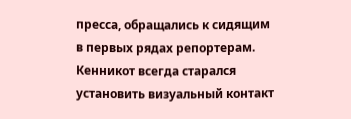пресса, обращались к сидящим в первых рядах репортерам. Кенникот всегда старался установить визуальный контакт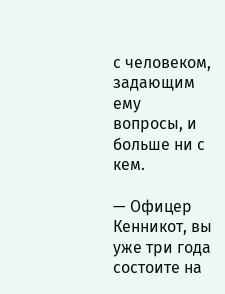с человеком, задающим ему вопросы, и больше ни с кем.

— Офицер Кенникот, вы уже три года состоите на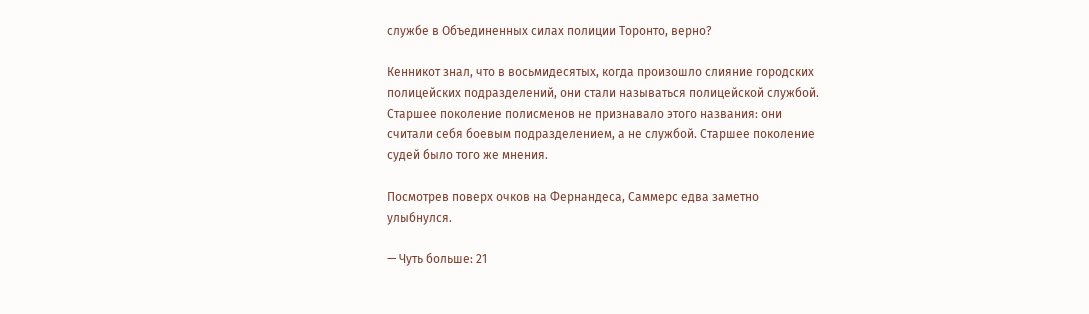службе в Объединенных силах полиции Торонто, верно?

Кенникот знал, что в восьмидесятых, когда произошло слияние городских полицейских подразделений, они стали называться полицейской службой. Старшее поколение полисменов не признавало этого названия: они считали себя боевым подразделением, а не службой. Старшее поколение судей было того же мнения.

Посмотрев поверх очков на Фернандеса, Саммерс едва заметно улыбнулся.

— Чуть больше: 21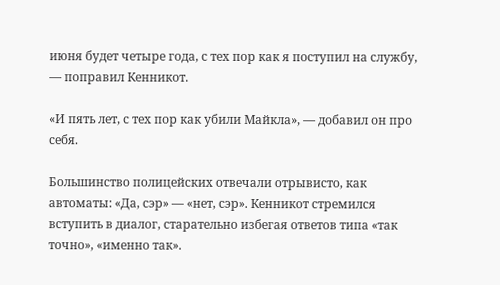июня будет четыре года, с тех пор как я поступил на службу, — поправил Кенникот.

«И пять лет, с тех пор как убили Майкла», — добавил он про себя.

Большинство полицейских отвечали отрывисто, как автоматы: «Да, сэр» — «нет, сэр». Кенникот стремился вступить в диалог, старательно избегая ответов типа «так точно», «именно так».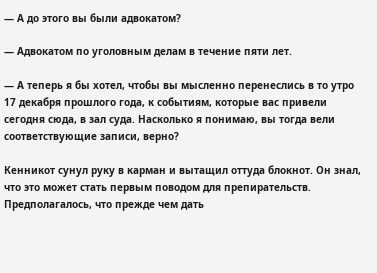— А до этого вы были адвокатом?

— Адвокатом по уголовным делам в течение пяти лет.

— А теперь я бы хотел, чтобы вы мысленно перенеслись в то утро 17 декабря прошлого года, к событиям, которые вас привели сегодня сюда, в зал суда. Насколько я понимаю, вы тогда вели соответствующие записи, верно?

Кенникот сунул руку в карман и вытащил оттуда блокнот. Он знал, что это может стать первым поводом для препирательств. Предполагалось, что прежде чем дать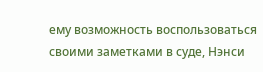ему возможность воспользоваться своими заметками в суде, Нэнси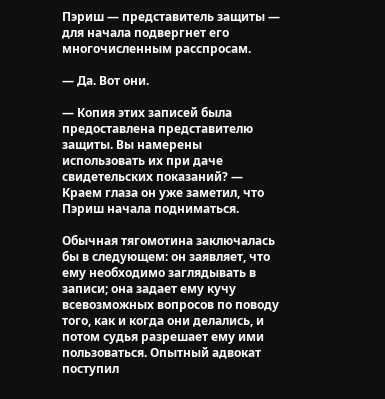Пэриш — представитель защиты — для начала подвергнет его многочисленным расспросам.

— Да. Вот они.

— Копия этих записей была предоставлена представителю защиты. Вы намерены использовать их при даче свидетельских показаний? — Краем глаза он уже заметил, что Пэриш начала подниматься.

Обычная тягомотина заключалась бы в следующем: он заявляет, что ему необходимо заглядывать в записи; она задает ему кучу всевозможных вопросов по поводу того, как и когда они делались, и потом судья разрешает ему ими пользоваться. Опытный адвокат поступил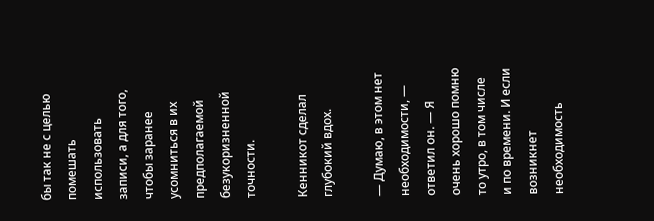бы так не с целью помешать использовать записи, а для того, чтобы заранее усомниться в их предполагаемой безукоризненной точности.

Кенникот сделал глубокий вдох.

— Думаю, в этом нет необходимости, — ответил он. — Я очень хорошо помню то утро, в том числе и по времени. И если возникнет необходимость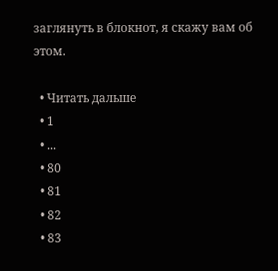заглянуть в блокнот, я скажу вам об этом.

  • Читать дальше
  • 1
  • ...
  • 80
  • 81
  • 82
  • 83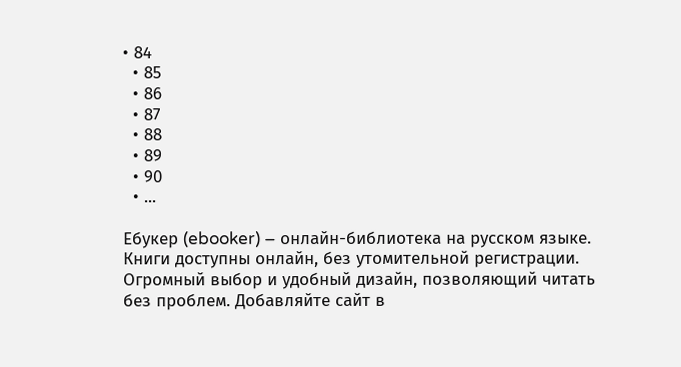• 84
  • 85
  • 86
  • 87
  • 88
  • 89
  • 90
  • ...

Ебукер (ebooker) – онлайн-библиотека на русском языке. Книги доступны онлайн, без утомительной регистрации. Огромный выбор и удобный дизайн, позволяющий читать без проблем. Добавляйте сайт в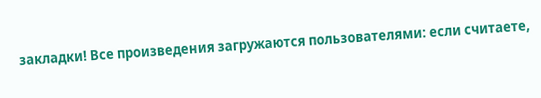закладки! Все произведения загружаются пользователями: если считаете,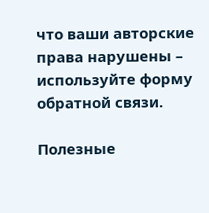что ваши авторские права нарушены – используйте форму обратной связи.

Полезные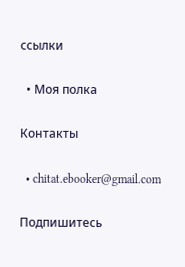ссылки

  • Моя полка

Контакты

  • chitat.ebooker@gmail.com

Подпишитесь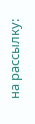на рассылку: